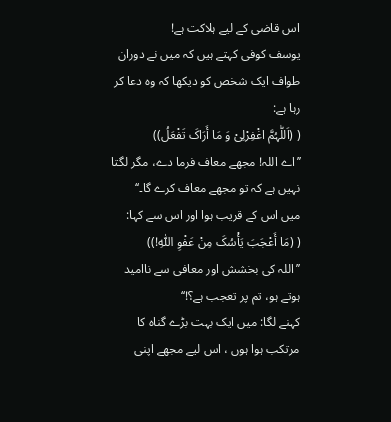اس قاضی کے لیے ہلاکت ہے!
یوسف کوفی کہتے ہیں کہ میں نے دوران طواف ایک شخص کو دیکھا کہ وہ دعا کر رہا ہے:
( (اَللّٰہُمَّ اغْفِرْلِیْ وَ مَا أَرَاکَ تَفْعَلُ))
’’اے اللہ! مجھے معاف فرما دے، مگر لگتا نہیں ہے کہ تو مجھے معاف کرے گا۔‘‘
میں اس کے قریب ہوا اور اس سے کہا:
( (مَا أَعْجَبَ یَأْسُکَ مِنْ عَفْوِ اللّٰہِ!))
’’اللہ کی بخشش اور معافی سے ناامید ہوتے ہو، تم پر تعجب ہے؟!‘‘
کہنے لگا: میں ایک بہت بڑے گناہ کا مرتکب ہوا ہوں ، اس لیے مجھے اپنی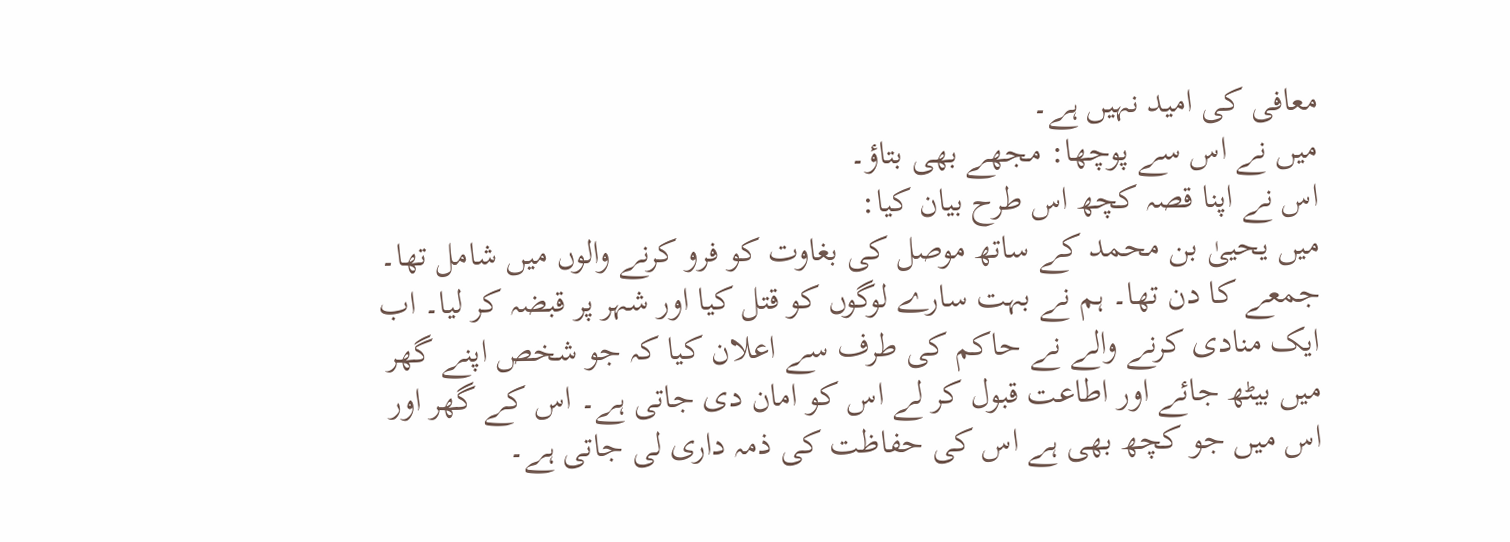معافی کی امید نہیں ہے۔
میں نے اس سے پوچھا: مجھے بھی بتاؤ۔
اس نے اپنا قصہ کچھ اس طرح بیان کیا:
میں یحییٰ بن محمد کے ساتھ موصل کی بغاوت کو فرو کرنے والوں میں شامل تھا۔ جمعے کا دن تھا۔ ہم نے بہت سارے لوگوں کو قتل کیا اور شہر پر قبضہ کر لیا۔ اب ایک منادی کرنے والے نے حاکم کی طرف سے اعلان کیا کہ جو شخص اپنے گھر میں بیٹھ جائے اور اطاعت قبول کر لے اس کو امان دی جاتی ہے۔ اس کے گھر اور اس میں جو کچھ بھی ہے اس کی حفاظت کی ذمہ داری لی جاتی ہے۔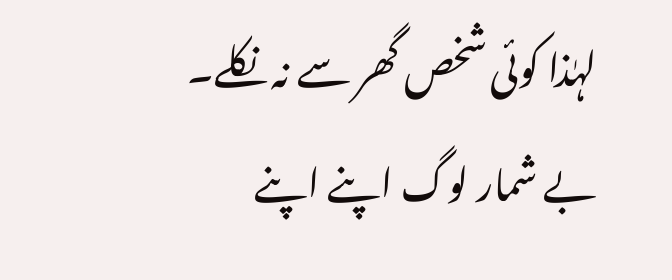لہٰذا کوئی شخص گھر سے نہ نکلے۔
بے شمار لوگ اپنے اپنے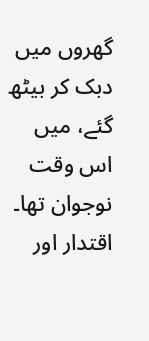گھروں میں دبک کر بیٹھ گئے، میں اس وقت نوجوان تھا۔ اقتدار اور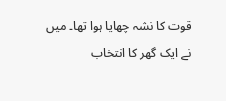قوت کا نشہ چھایا ہوا تھا۔ میں نے ایک گھر کا انتخاب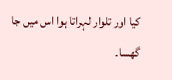کیا اور تلوار لہراتا ہوا اس میں جا گھسا۔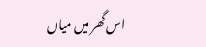اس گھر میں میاں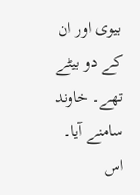بیوی اور ان کے دو بیٹے تھے۔ خاوند سامنے آیا۔ اس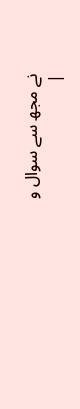نے مجھ سے سوال و
|